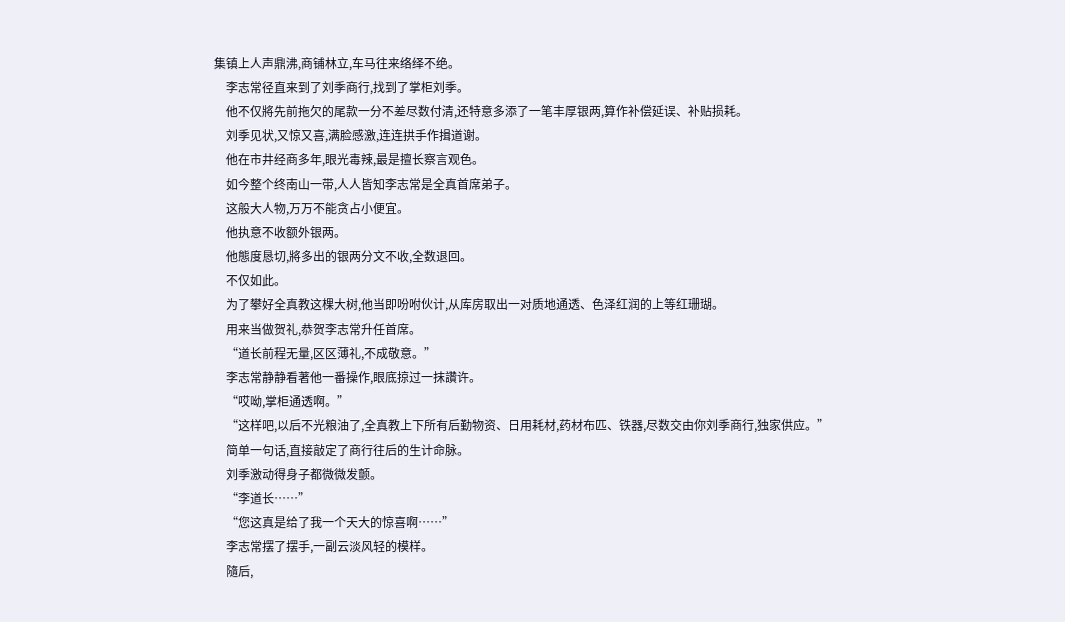集镇上人声鼎沸,商铺林立,车马往来络绎不绝。
    李志常径直来到了刘季商行,找到了掌柜刘季。
    他不仅將先前拖欠的尾款一分不差尽数付清,还特意多添了一笔丰厚银两,算作补偿延误、补贴损耗。
    刘季见状,又惊又喜,满脸感激,连连拱手作揖道谢。
    他在市井经商多年,眼光毒辣,最是擅长察言观色。
    如今整个终南山一带,人人皆知李志常是全真首席弟子。
    这般大人物,万万不能贪占小便宜。
    他执意不收额外银两。
    他態度恳切,將多出的银两分文不收,全数退回。
    不仅如此。
    为了攀好全真教这棵大树,他当即吩咐伙计,从库房取出一对质地通透、色泽红润的上等红珊瑚。
    用来当做贺礼,恭贺李志常升任首席。
    “道长前程无量,区区薄礼,不成敬意。”
    李志常静静看著他一番操作,眼底掠过一抹讚许。
    “哎呦,掌柜通透啊。”
    “这样吧,以后不光粮油了,全真教上下所有后勤物资、日用耗材,药材布匹、铁器,尽数交由你刘季商行,独家供应。”
    简单一句话,直接敲定了商行往后的生计命脉。
    刘季激动得身子都微微发颤。
    “李道长……”
    “您这真是给了我一个天大的惊喜啊……”
    李志常摆了摆手,一副云淡风轻的模样。
    隨后,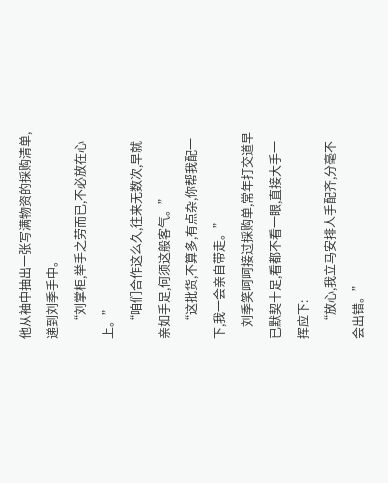他从袖中抽出一张写满物资的採购清单,递到刘季手中。
    “刘掌柜,举手之劳而已,不必放在心上。”
    “咱们合作这么久,往来无数次,早就亲如手足,何须这般客气。”
    “这批货,不算多,有点杂,你帮我配一下,我一会亲自带走。”
    刘季笑呵呵接过採购单,常年打交道早已默契十足,看都不看一眼,直接大手一挥应下:
    “放心,我立马安排人手配齐,分毫不会出错。”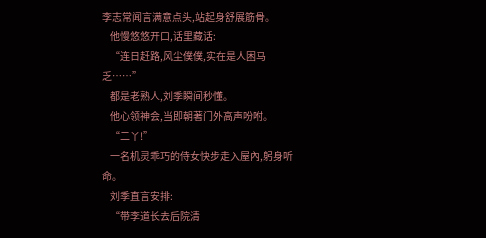李志常闻言满意点头,站起身舒展筋骨。
    他慢悠悠开口,话里藏话:
    “连日赶路,风尘僕僕,实在是人困马乏……”
    都是老熟人,刘季瞬间秒懂。
    他心领神会,当即朝著门外高声吩咐。
    “二丫!”
    一名机灵乖巧的侍女快步走入屋內,躬身听命。
    刘季直言安排:
    “带李道长去后院清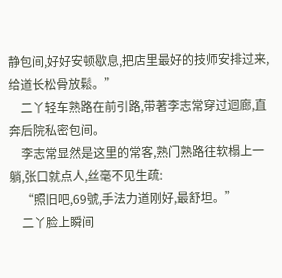静包间,好好安顿歇息,把店里最好的技师安排过来,给道长松骨放鬆。”
    二丫轻车熟路在前引路,带著李志常穿过迴廊,直奔后院私密包间。
    李志常显然是这里的常客,熟门熟路往软榻上一躺,张口就点人,丝毫不见生疏:
    “照旧吧,69號,手法力道刚好,最舒坦。”
    二丫脸上瞬间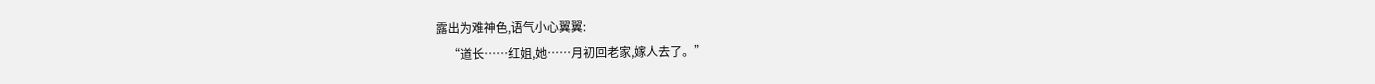露出为难神色,语气小心翼翼:
    “道长……红姐,她……月初回老家,嫁人去了。”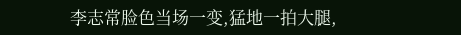李志常脸色当场一变,猛地一拍大腿,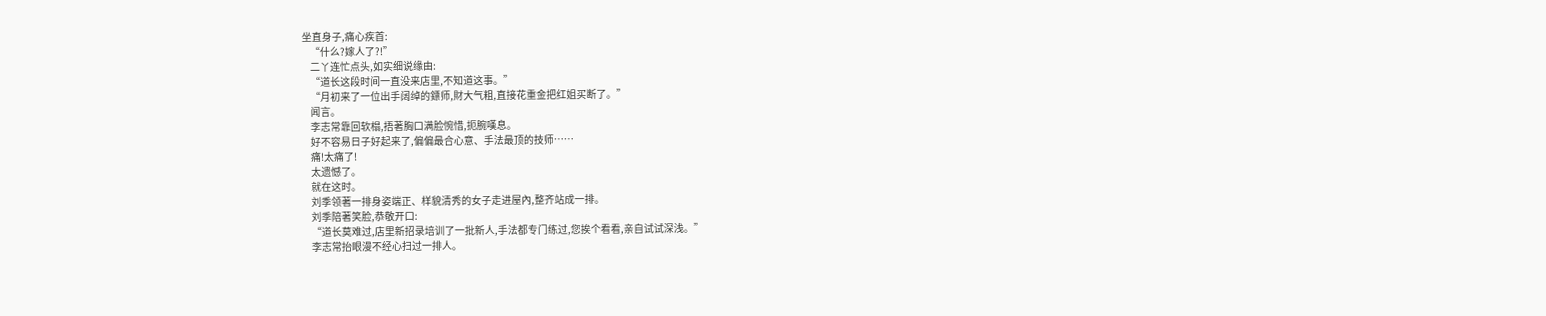坐直身子,痛心疾首:
    “什么?嫁人了?!”
    二丫连忙点头,如实细说缘由:
    “道长这段时间一直没来店里,不知道这事。”
    “月初来了一位出手阔绰的鏢师,財大气粗,直接花重金把红姐买断了。”
    闻言。
    李志常靠回软榻,捂著胸口满脸惋惜,扼腕嘆息。
    好不容易日子好起来了,偏偏最合心意、手法最顶的技师……
    痛!太痛了!
    太遗憾了。
    就在这时。
    刘季领著一排身姿端正、样貌清秀的女子走进屋內,整齐站成一排。
    刘季陪著笑脸,恭敬开口:
    “道长莫难过,店里新招录培训了一批新人,手法都专门练过,您挨个看看,亲自试试深浅。”
    李志常抬眼漫不经心扫过一排人。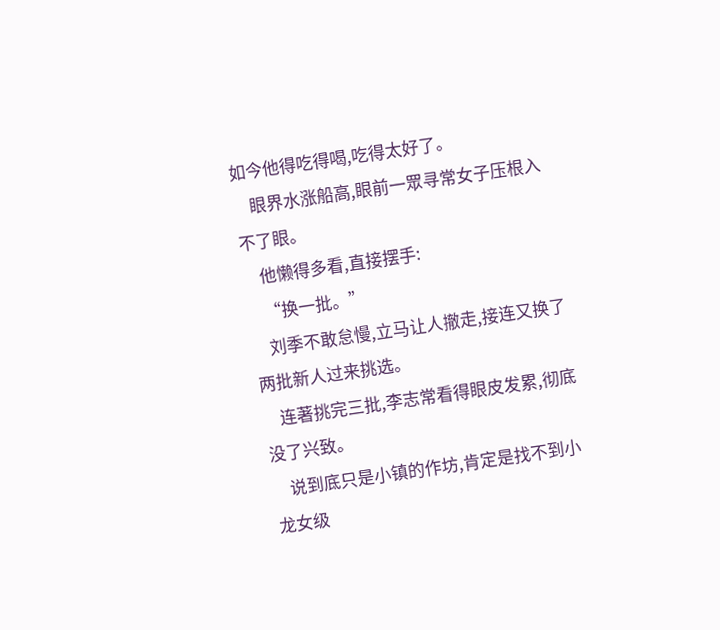如今他得吃得喝,吃得太好了。
    眼界水涨船高,眼前一眾寻常女子压根入不了眼。
    他懒得多看,直接摆手:
    “换一批。”
    刘季不敢怠慢,立马让人撤走,接连又换了两批新人过来挑选。
    连著挑完三批,李志常看得眼皮发累,彻底没了兴致。
    说到底只是小镇的作坊,肯定是找不到小龙女级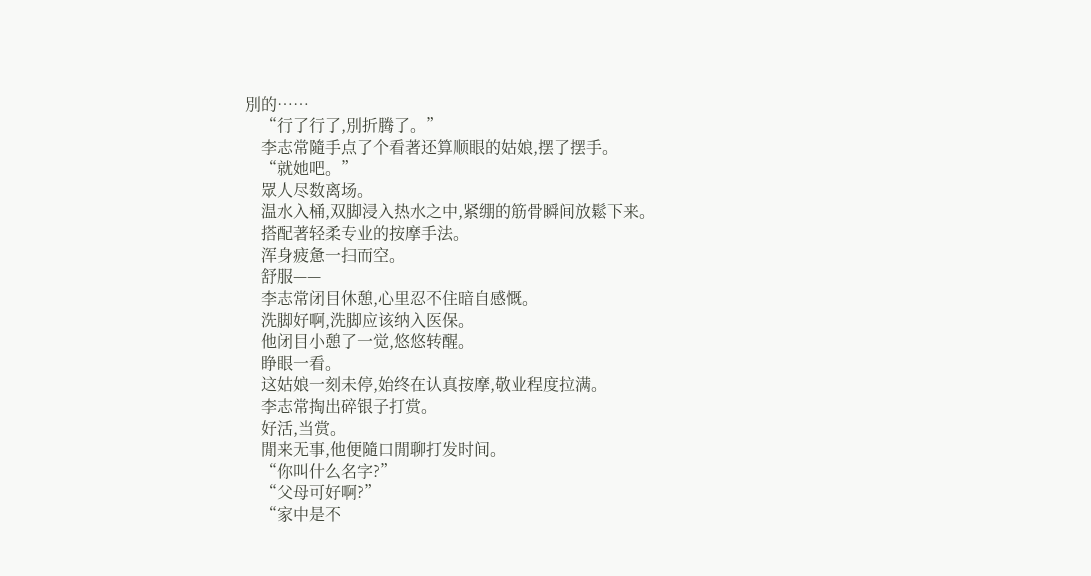別的……
    “行了行了,別折腾了。”
    李志常隨手点了个看著还算顺眼的姑娘,摆了摆手。
    “就她吧。”
    眾人尽数离场。
    温水入桶,双脚浸入热水之中,紧绷的筋骨瞬间放鬆下来。
    搭配著轻柔专业的按摩手法。
    浑身疲惫一扫而空。
    舒服——
    李志常闭目休憩,心里忍不住暗自感慨。
    洗脚好啊,洗脚应该纳入医保。
    他闭目小憩了一觉,悠悠转醒。
    睁眼一看。
    这姑娘一刻未停,始终在认真按摩,敬业程度拉满。
    李志常掏出碎银子打赏。
    好活,当赏。
    閒来无事,他便隨口閒聊打发时间。
    “你叫什么名字?”
    “父母可好啊?”
    “家中是不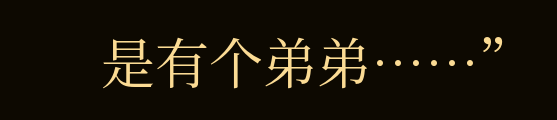是有个弟弟……”